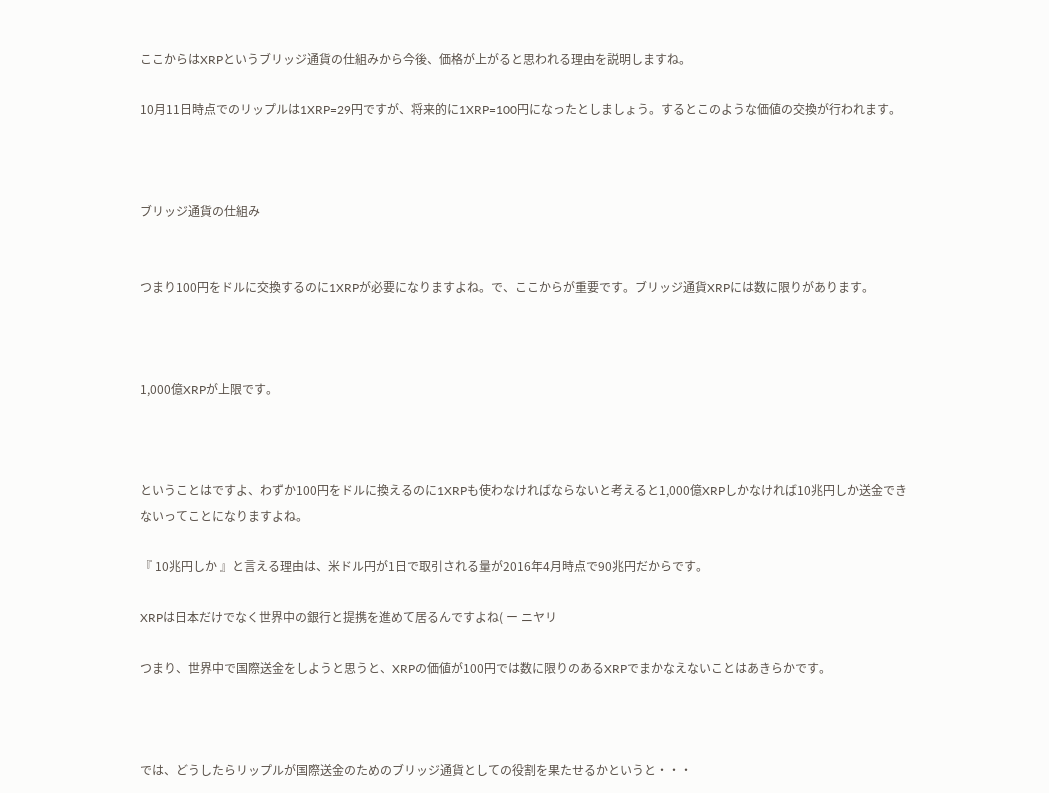ここからはXRPというブリッジ通貨の仕組みから今後、価格が上がると思われる理由を説明しますね。

10月11日時点でのリップルは1XRP=29円ですが、将来的に1XRP=100円になったとしましょう。するとこのような価値の交換が行われます。



ブリッジ通貨の仕組み


つまり100円をドルに交換するのに1XRPが必要になりますよね。で、ここからが重要です。ブリッジ通貨XRPには数に限りがあります。



1,000億XRPが上限です。



ということはですよ、わずか100円をドルに換えるのに1XRPも使わなければならないと考えると1,000億XRPしかなければ10兆円しか送金できないってことになりますよね。

『 10兆円しか 』と言える理由は、米ドル円が1日で取引される量が2016年4月時点で90兆円だからです。

XRPは日本だけでなく世界中の銀行と提携を進めて居るんですよね( ー ニヤリ

つまり、世界中で国際送金をしようと思うと、XRPの価値が100円では数に限りのあるXRPでまかなえないことはあきらかです。



では、どうしたらリップルが国際送金のためのブリッジ通貨としての役割を果たせるかというと・・・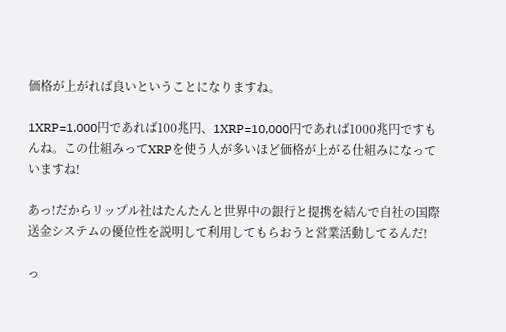価格が上がれば良いということになりますね。

1XRP=1,000円であれば100兆円、1XRP=10,000円であれば1000兆円ですもんね。この仕組みってXRPを使う人が多いほど価格が上がる仕組みになっていますね!

あっ!だからリップル社はたんたんと世界中の銀行と提携を結んで自社の国際送金システムの優位性を説明して利用してもらおうと営業活動してるんだ!

っ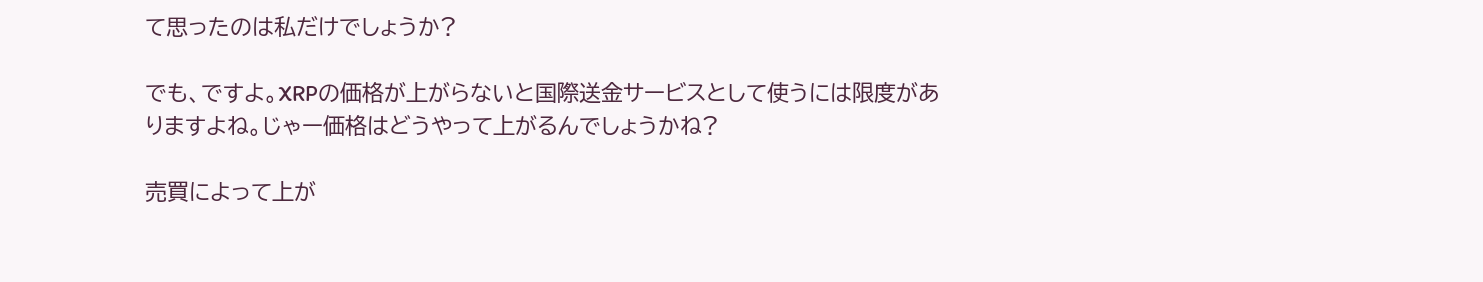て思ったのは私だけでしょうか?

でも、ですよ。XRPの価格が上がらないと国際送金サービスとして使うには限度がありますよね。じゃー価格はどうやって上がるんでしょうかね?

売買によって上が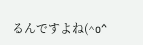るんですよね(^o^